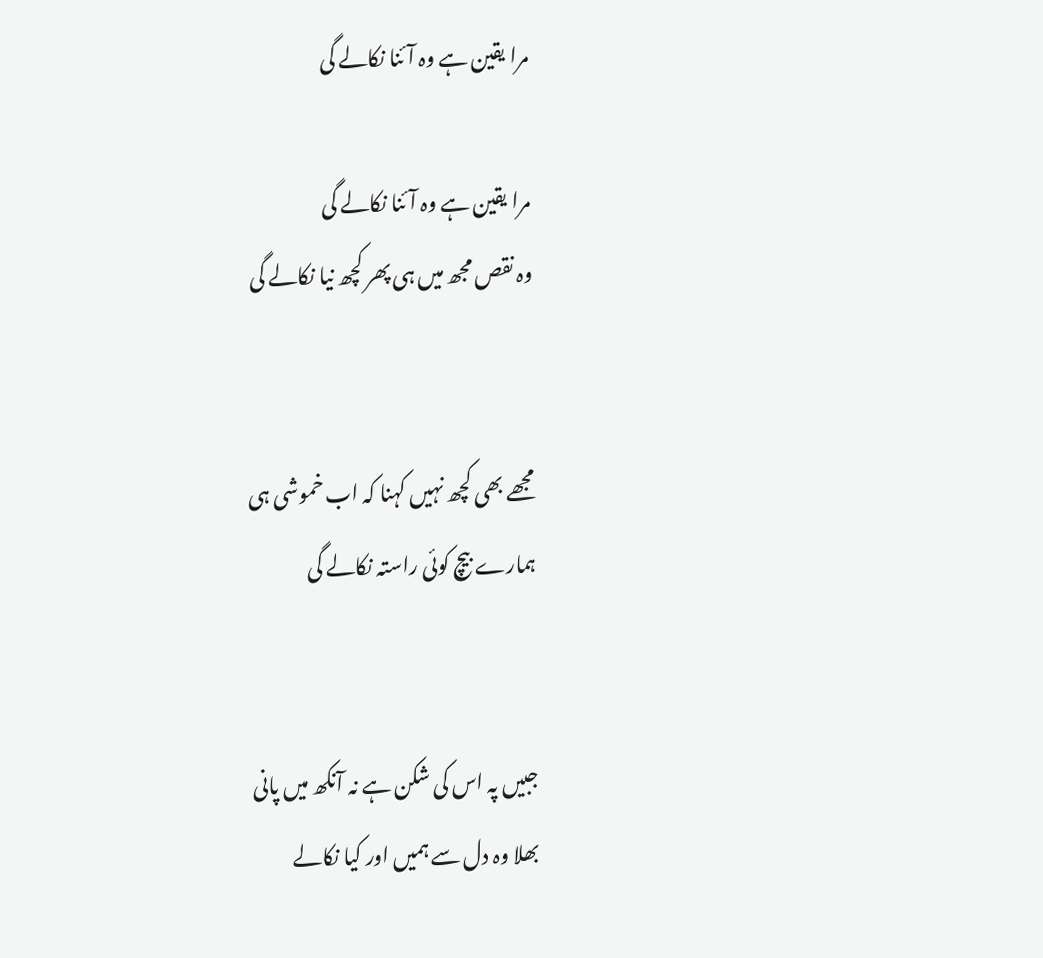مرا یقین ہے وہ آئنا نکالے گی

مرا یقین ہے وہ آئنا نکالے گی
وہ نقص مجھ میں ہی پھر کچھ نیا نکالے گی


مجھے بھی کچھ نہیں کہنا کہ اب خموشی ہی
ہمارے بیچ کوئی راستہ نکالے گی


جبیں پہ اس کی شکن ہے نہ آنکھ میں پانی
بھلا وہ دل سے ہمیں اور کیا نکالے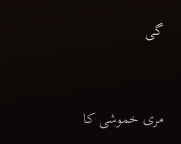گی


مری خموشی کا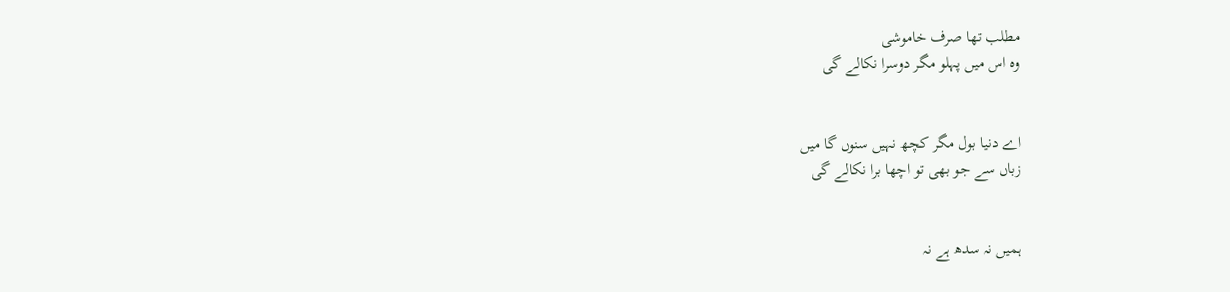مطلب تھا صرف خاموشی
وہ اس میں پہلو مگر دوسرا نکالے گی


اے دنیا بول مگر کچھ نہیں سنوں گا میں
زباں سے جو بھی تو اچھا برا نکالے گی


ہمیں نہ سدھ ہے نہ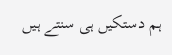ہم دستکیں ہی سنتے ہیں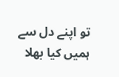تو اپنے دل سے ہمیں کیا بھلا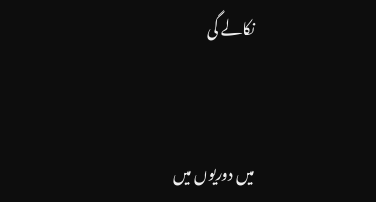نکالے گی


میں دوریوں میں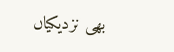بھی نزدیکیاں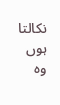نکالتا ہوں
وہ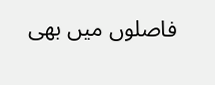فاصلوں میں بھی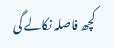کچھ فاصلہ نکالے گی